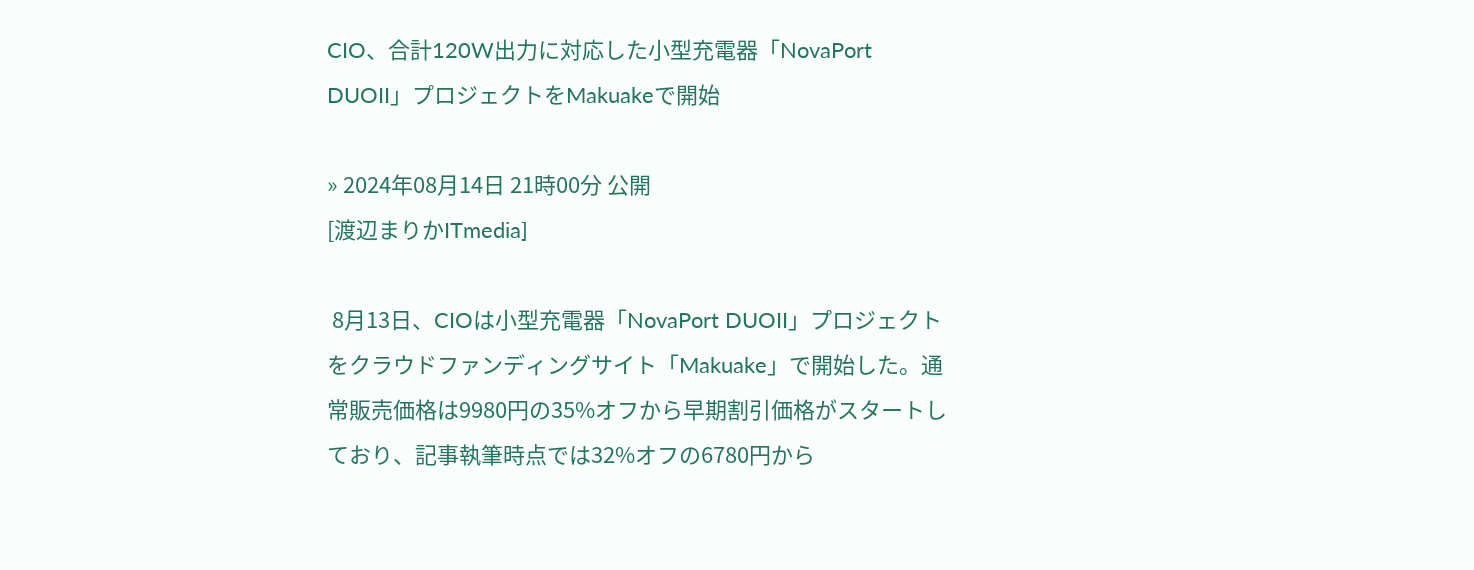CIO、合計120W出力に対応した小型充電器「NovaPort DUOII」プロジェクトをMakuakeで開始

» 2024年08月14日 21時00分 公開
[渡辺まりかITmedia]

 8月13日、CIOは小型充電器「NovaPort DUOII」プロジェクトをクラウドファンディングサイト「Makuake」で開始した。通常販売価格は9980円の35%オフから早期割引価格がスタートしており、記事執筆時点では32%オフの6780円から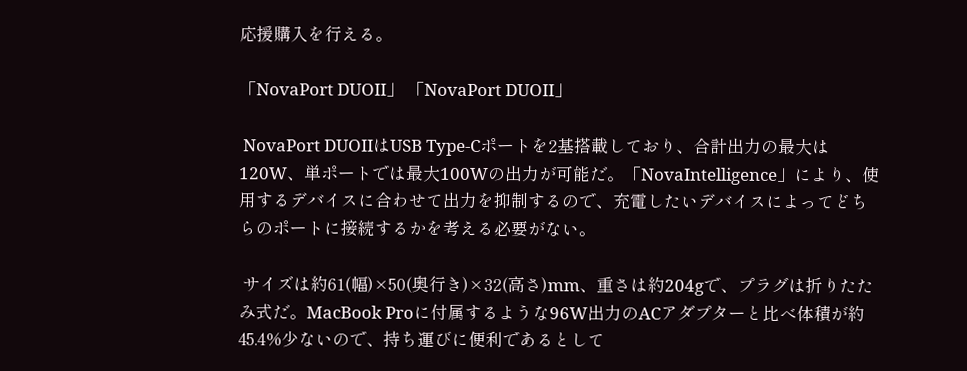応援購入を行える。

「NovaPort DUOII」 「NovaPort DUOII」

 NovaPort DUOIIはUSB Type-Cポートを2基搭載しており、合計出力の最大は120W、単ポートでは最大100Wの出力が可能だ。「NovaIntelligence」により、使用するデバイスに合わせて出力を抑制するので、充電したいデバイスによってどちらのポートに接続するかを考える必要がない。

 サイズは約61(幅)×50(奥行き)×32(高さ)mm、重さは約204gで、プラグは折りたたみ式だ。MacBook Proに付属するような96W出力のACアダプターと比べ体積が約45.4%少ないので、持ち運びに便利であるとして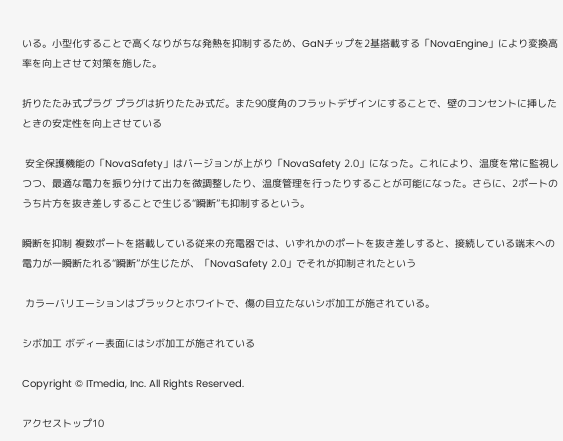いる。小型化することで高くなりがちな発熱を抑制するため、GaNチップを2基搭載する「NovaEngine」により変換高率を向上させて対策を施した。

折りたたみ式プラグ プラグは折りたたみ式だ。また90度角のフラットデザインにすることで、壁のコンセントに挿したときの安定性を向上させている

 安全保護機能の「NovaSafety」はバージョンが上がり「NovaSafety 2.0」になった。これにより、温度を常に監視しつつ、最適な電力を振り分けて出力を微調整したり、温度管理を行ったりすることが可能になった。さらに、2ポートのうち片方を抜き差しすることで生じる“瞬断”も抑制するという。

瞬断を抑制 複数ポートを搭載している従来の充電器では、いずれかのポートを抜き差しすると、接続している端末への電力が一瞬断たれる“瞬断”が生じたが、「NovaSafety 2.0」でそれが抑制されたという

 カラーバリエーションはブラックとホワイトで、傷の目立たないシボ加工が施されている。

シボ加工 ボディー表面にはシボ加工が施されている

Copyright © ITmedia, Inc. All Rights Reserved.

アクセストップ10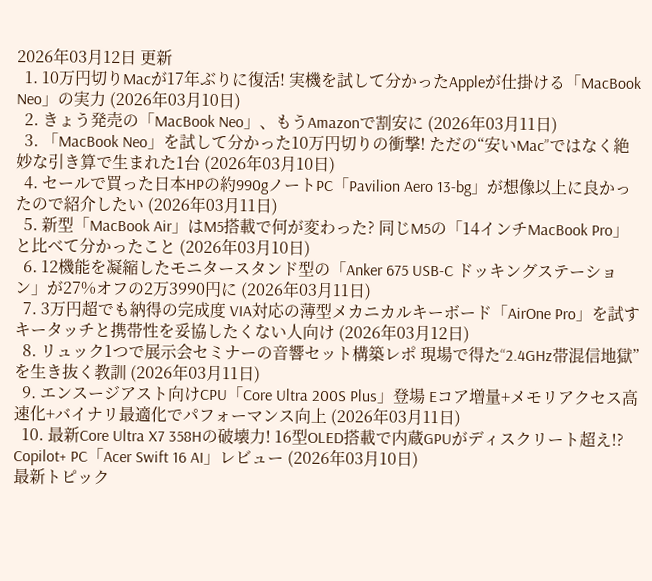2026年03月12日 更新
  1. 10万円切りMacが17年ぶりに復活! 実機を試して分かったAppleが仕掛ける「MacBook Neo」の実力 (2026年03月10日)
  2. きょう発売の「MacBook Neo」、もうAmazonで割安に (2026年03月11日)
  3. 「MacBook Neo」を試して分かった10万円切りの衝撃! ただの“安いMac”ではなく絶妙な引き算で生まれた1台 (2026年03月10日)
  4. セールで買った日本HPの約990gノートPC「Pavilion Aero 13-bg」が想像以上に良かったので紹介したい (2026年03月11日)
  5. 新型「MacBook Air」はM5搭載で何が変わった? 同じM5の「14インチMacBook Pro」と比べて分かったこと (2026年03月10日)
  6. 12機能を凝縮したモニタースタンド型の「Anker 675 USB-C ドッキングステーション」が27%オフの2万3990円に (2026年03月11日)
  7. 3万円超でも納得の完成度 VIA対応の薄型メカニカルキーボード「AirOne Pro」を試す キータッチと携帯性を妥協したくない人向け (2026年03月12日)
  8. リュック1つで展示会セミナーの音響セット構築レポ 現場で得た“2.4GHz帯混信地獄”を生き抜く教訓 (2026年03月11日)
  9. エンスージアスト向けCPU「Core Ultra 200S Plus」登場 Eコア増量+メモリアクセス高速化+バイナリ最適化でパフォーマンス向上 (2026年03月11日)
  10. 最新Core Ultra X7 358Hの破壊力! 16型OLED搭載で内蔵GPUがディスクリート超え!? Copilot+ PC「Acer Swift 16 AI」レビュー (2026年03月10日)
最新トピック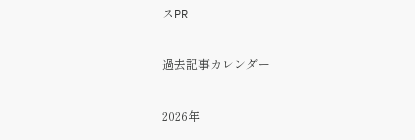スPR

過去記事カレンダー

2026年